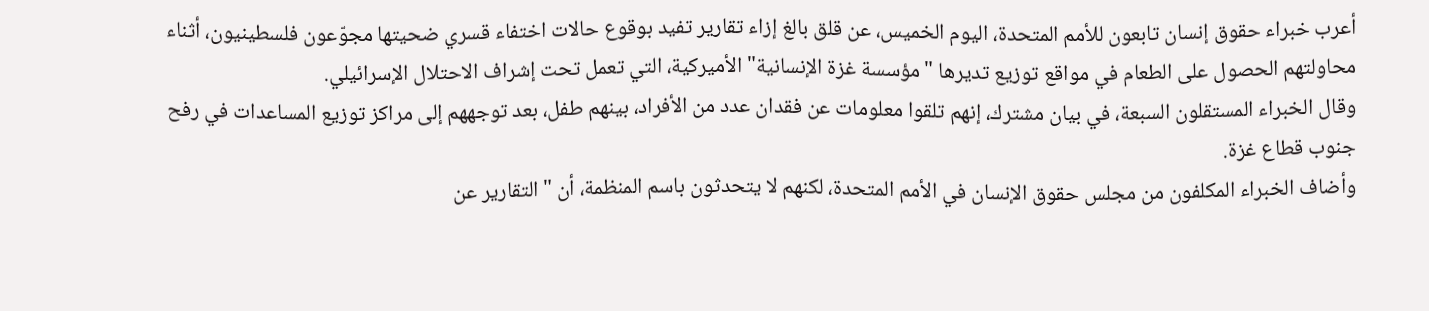أعرب خبراء حقوق إنسان تابعون للأمم المتحدة، اليوم الخميس، عن قلق بالغ إزاء تقارير تفيد بوقوع حالات اختفاء قسري ضحيتها مجوّعون فلسطينيون، أثناء محاولتهم الحصول على الطعام في مواقع توزيع تديرها "مؤسسة غزة الإنسانية" الأميركية، التي تعمل تحت إشراف الاحتلال الإسرائيلي.
وقال الخبراء المستقلون السبعة، في بيان مشترك، إنهم تلقوا معلومات عن فقدان عدد من الأفراد، بينهم طفل، بعد توجههم إلى مراكز توزيع المساعدات في رفح جنوب قطاع غزة.
وأضاف الخبراء المكلفون من مجلس حقوق الإنسان في الأمم المتحدة، لكنهم لا يتحدثون باسم المنظمة، أن "التقارير عن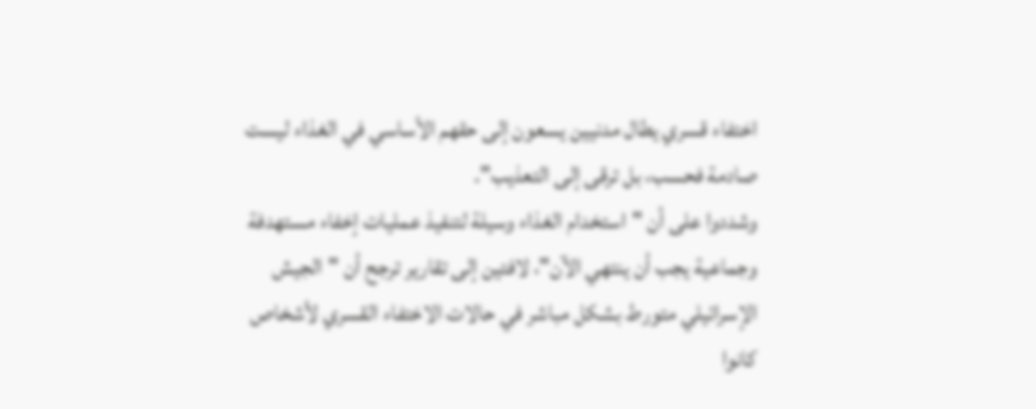اختفاء قسري يطال مدنيين يسعون إلى حقهم الأساسي في الغذاء ليست صادمة فحسب، بل ترقى إلى التعذيب".
وشددوا على أن "استخدام الغذاء وسيلة لتنفيذ عمليات إخفاء مستهدفة وجماعية يجب أن ينتهي الآن"، لافتين إلى تقارير ترجح أن "الجيش الإسرائيلي متورط بشكل مباشر في حالات الاختفاء القسري لأشخاص كانوا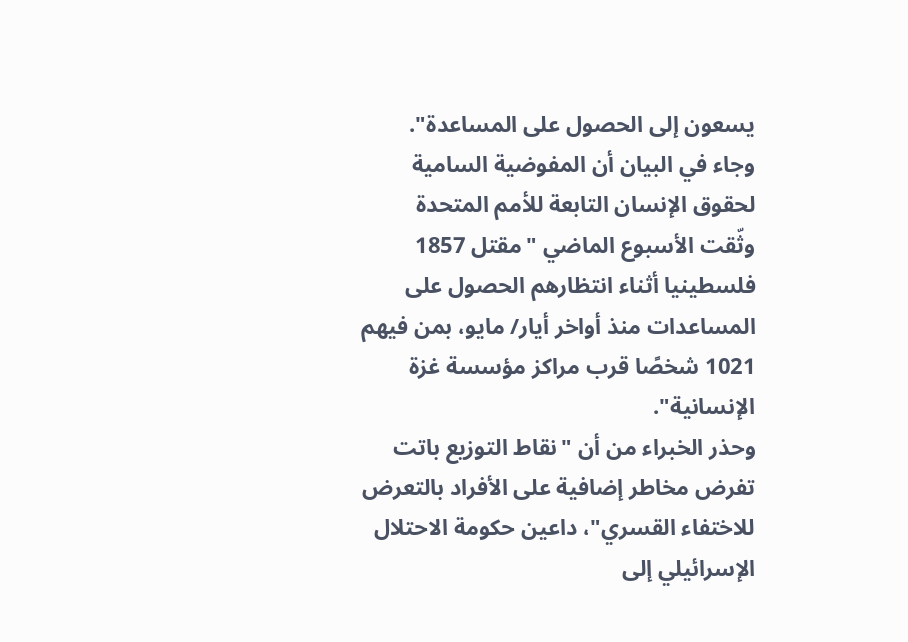يسعون إلى الحصول على المساعدة".
وجاء في البيان أن المفوضية السامية لحقوق الإنسان التابعة للأمم المتحدة وثّقت الأسبوع الماضي "مقتل 1857 فلسطينيا أثناء انتظارهم الحصول على المساعدات منذ أواخر أيار/ مايو، بمن فيهم 1021 شخصًا قرب مراكز مؤسسة غزة الإنسانية".
وحذر الخبراء من أن "نقاط التوزيع باتت تفرض مخاطر إضافية على الأفراد بالتعرض للاختفاء القسري"، داعين حكومة الاحتلال الإسرائيلي إلى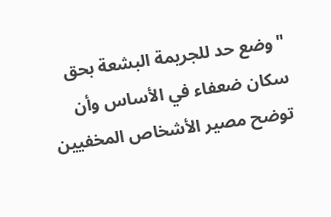"وضع حد للجريمة البشعة بحق سكان ضعفاء في الأساس وأن توضح مصير الأشخاص المخفيين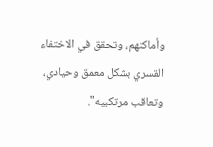وأماكنهم، وتحقق في الاختفاء القسري بشكل معمق وحيادي، وتعاقب مرتكبيه".